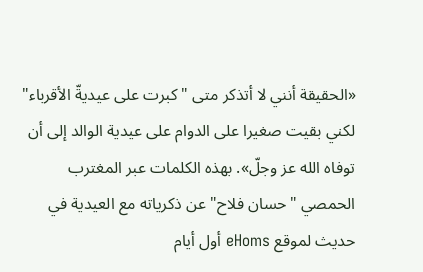«الحقيقة أنني لا أتذكر متى "كبرت على عيديةّ الأقرباء" لكني بقيت صغيرا على الدوام على عيدية الوالد إلى أن توفاه الله عز وجلّ». بهذه الكلمات عبر المغترب الحمصي "حسان فلاح" عن ذكرياته مع العيدية في حديث لموقع eHoms أول أيام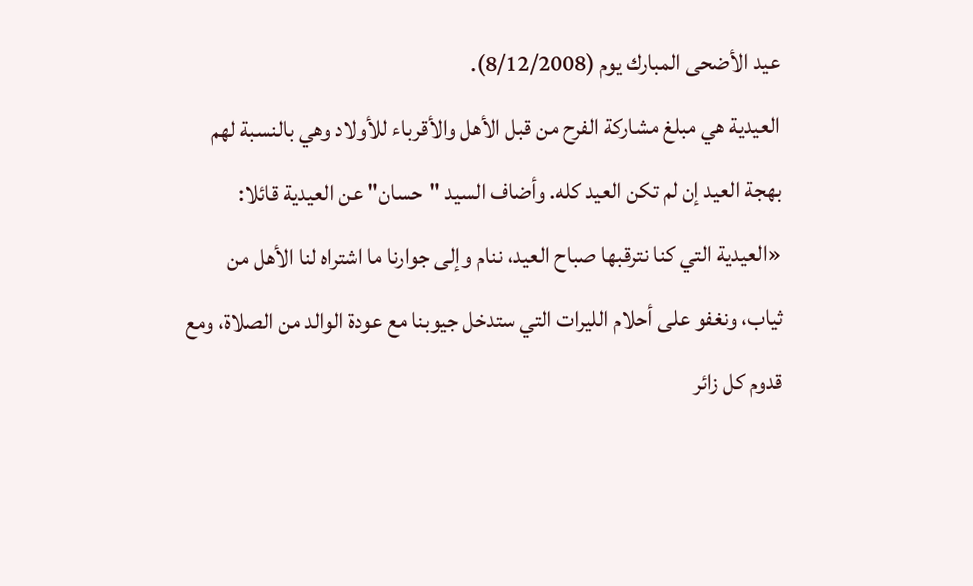عيد الأضحى المبارك يوم (8/12/2008).
العيدية هي مبلغ مشاركة الفرح من قبل الأهل والأقرباء للأولاد وهي بالنسبة لهم بهجة العيد إن لم تكن العيد كله. وأضاف السيد "حسان" عن العيدية قائلا: «العيدية التي كنا نترقبها صباح العيد، ننام وإلى جوارنا ما اشتراه لنا الأهل من ثياب، ونغفو على أحلام الليرات التي ستدخل جيوبنا مع عودة الوالد من الصلاة، ومع قدوم كل زائر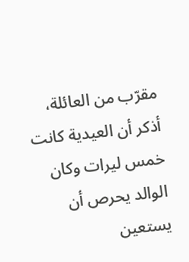مقرّب من العائلة، أذكر أن العيدية كانت خمس ليرات وكان الوالد يحرص أن يستعين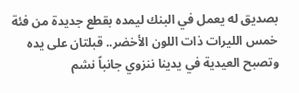بصديق له يعمل في البنك ليمده بقطع جديدة من فئة خمس الليرات ذات اللون الأخضر.. قبلتان على يده وتصبح العيدية في يدينا ننزوي جانباً نشم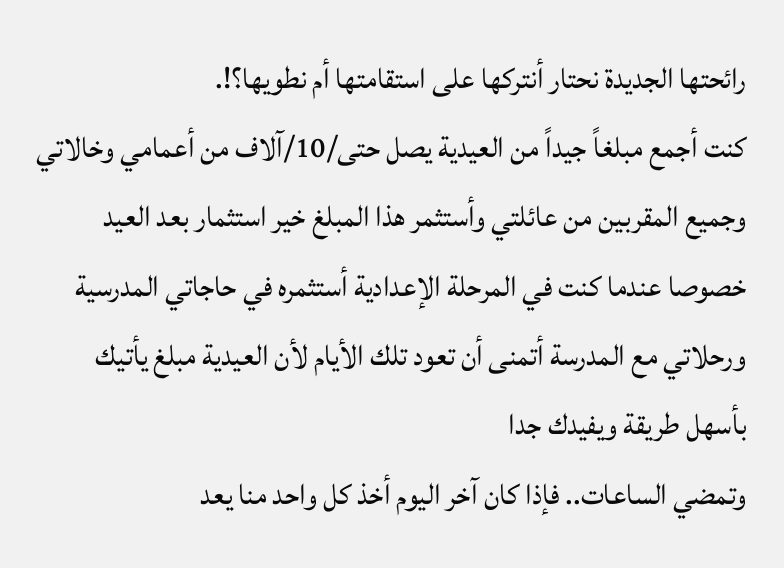رائحتها الجديدة نحتار أنتركها على استقامتها أم نطويها؟!.
كنت أجمع مبلغاً جيداً من العيدية يصل حتى/10/آلاف من أعمامي وخالاتي وجميع المقربين من عائلتي وأستثمر هذا المبلغ خير استثمار بعد العيد خصوصا عندما كنت في المرحلة الإعدادية أستثمره في حاجاتي المدرسية ورحلاتي مع المدرسة أتمنى أن تعود تلك الأيام لأن العيدية مبلغ يأتيك بأسهل طريقة ويفيدك جدا
وتمضي الساعات.. فإذا كان آخر اليوم أخذ كل واحد منا يعد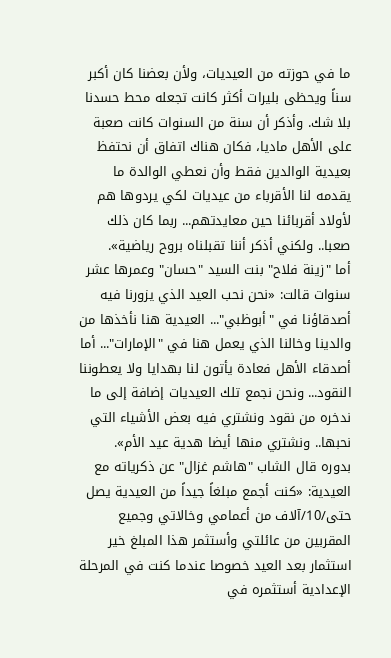ما في حوزته من العيديات، ولأن بعضنا كان أكبر سناً ويحظى بليرات أكثر كانت تجعله محط حسدنا بلا شك. وأذكر أن سنة من السنوات كانت صعبة على الأهل ماديا، فكان هناك اتفاق أن نحتفظ بعيدية الوالدين فقط وأن نعطي الوالدة ما يقدمه لنا الأقرباء من عيديات لكي يردوها هم لأولاد أقربائنا حين معايدتهم... ربما كان ذلك صعبا.. ولكني أذكر أننا تقبلناه بروح رياضية».
أما "زينة فلاح" بنت السيد "حسان" وعمرها عشر سنوات قالت: «نحن نحب العيد الذي يزورنا فيه أصدقاؤنا في "أبوظبي"... العيدية هنا نأخذها من والدينا وخالنا الذي يعمل هنا في "الإمارات"... أما أصدقاء الأهل فعادة يأتون لنا بهدايا ولا يعطوننا النقود... ونحن نجمع تلك العيديات إضافة إلى ما ندخره من نقود ونشتري فيه بعض الأشياء التي نحبها.. ونشتري منها أيضا هدية عيد الأم».
بدوره قال الشاب "هاشم غزال" عن ذكرياته مع العيدية: «كنت أجمع مبلغاً جيداً من العيدية يصل حتى/10/آلاف من أعمامي وخالاتي وجميع المقربين من عائلتي وأستثمر هذا المبلغ خير استثمار بعد العيد خصوصا عندما كنت في المرحلة الإعدادية أستثمره في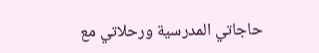حاجاتي المدرسية ورحلاتي مع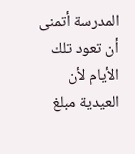المدرسة أتمنى أن تعود تلك الأيام لأن العيدية مبلغ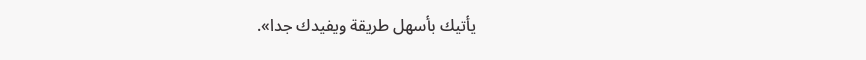يأتيك بأسهل طريقة ويفيدك جدا».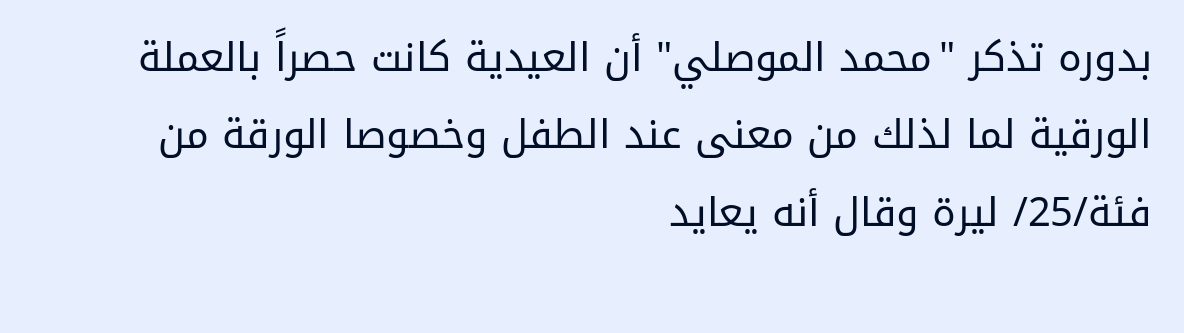بدوره تذكر "محمد الموصلي" أن العيدية كانت حصراً بالعملة الورقية لما لذلك من معنى عند الطفل وخصوصا الورقة من فئة/25/ ليرة وقال أنه يعايد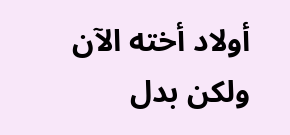أولاد أخته الآن ولكن بدل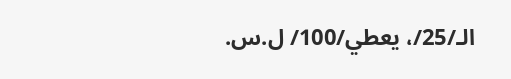الـ/25/، يعطي/100/ ل.س.